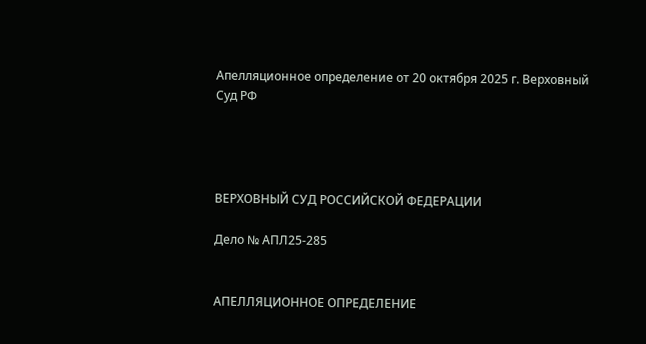Апелляционное определение от 20 октября 2025 г. Верховный Суд РФ




ВЕРХОВНЫЙ СУД РОССИЙСКОЙ ФЕДЕРАЦИИ

Дело № АПЛ25-285


АПЕЛЛЯЦИОННОЕ ОПРЕДЕЛЕНИЕ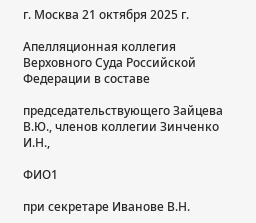г. Москва 21 октября 2025 г.

Апелляционная коллегия Верховного Суда Российской Федерации в составе

председательствующего Зайцева В.Ю., членов коллегии Зинченко И.Н.,

ФИО1

при секретаре Иванове В.Н.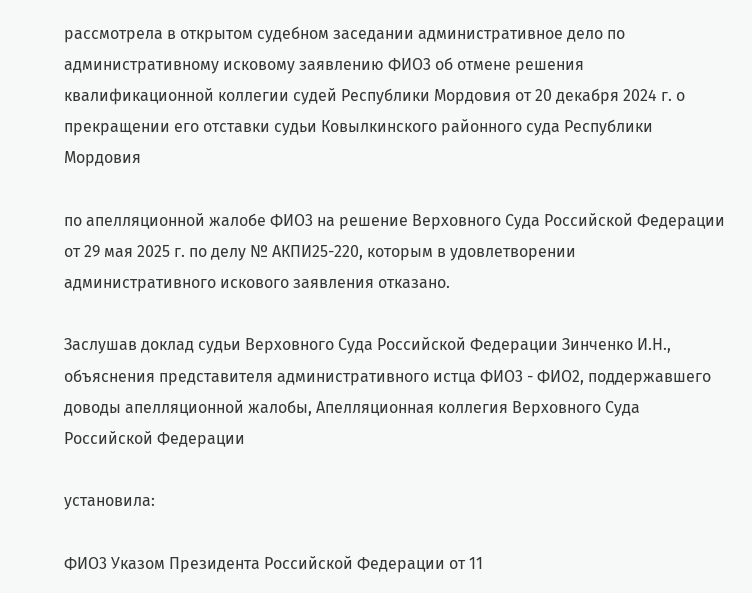рассмотрела в открытом судебном заседании административное дело по административному исковому заявлению ФИО3 об отмене решения квалификационной коллегии судей Республики Мордовия от 20 декабря 2024 г. о прекращении его отставки судьи Ковылкинского районного суда Республики Мордовия

по апелляционной жалобе ФИО3 на решение Верховного Суда Российской Федерации от 29 мая 2025 г. по делу № АКПИ25-220, которым в удовлетворении административного искового заявления отказано.

Заслушав доклад судьи Верховного Суда Российской Федерации Зинченко И.Н., объяснения представителя административного истца ФИО3 - ФИО2, поддержавшего доводы апелляционной жалобы, Апелляционная коллегия Верховного Суда Российской Федерации

установила:

ФИО3 Указом Президента Российской Федерации от 11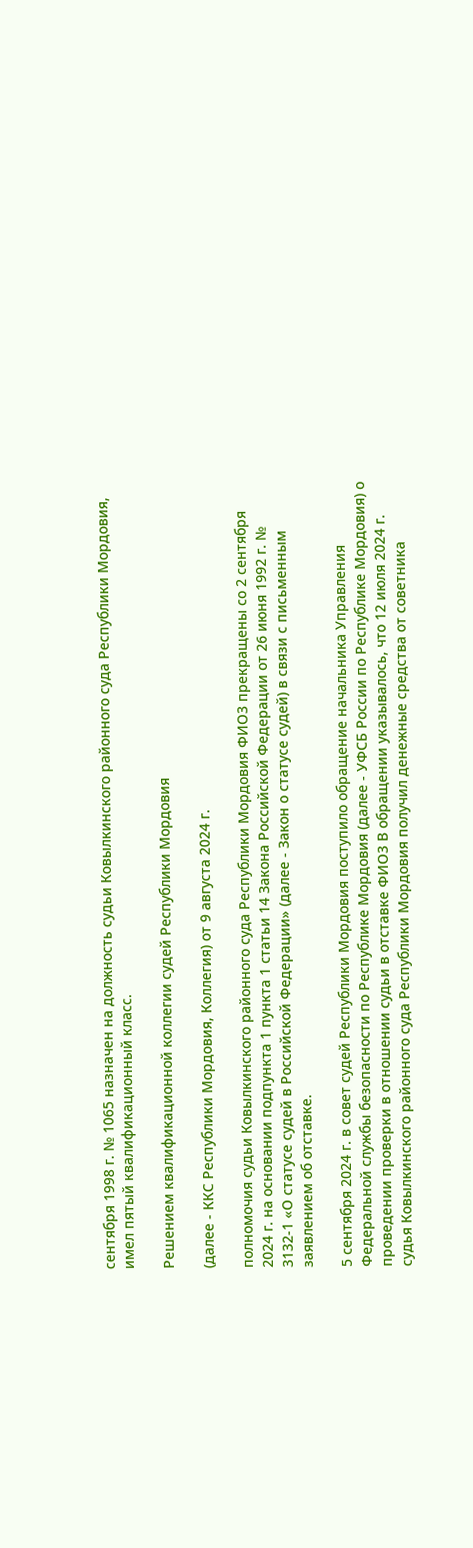сентября 1998 г. № 1065 назначен на должность судьи Ковылкинского районного суда Республики Мордовия, имел пятый квалификационный класс.

Решением квалификационной коллегии судей Республики Мордовия

(далее - ККС Республики Мордовия, Коллегия) от 9 августа 2024 г.

полномочия судьи Ковылкинского районного суда Республики Мордовия ФИО3 прекращены со 2 сентября 2024 г. на основании подпункта 1 пункта 1 статьи 14 Закона Российской Федерации от 26 июня 1992 г. № 3132-1 «О статусе судей в Российской Федерации» (далее - Закон о статусе судей) в связи с письменным заявлением об отставке.

5 сентября 2024 г. в совет судей Республики Мордовия поступило обращение начальника Управления Федеральной службы безопасности по Республике Мордовия (далее - УФСБ России по Республике Мордовия) о проведении проверки в отношении судьи в отставке ФИО3 В обращении указывалось, что 12 июля 2024 г. судья Ковылкинского районного суда Республики Мордовия получил денежные средства от советника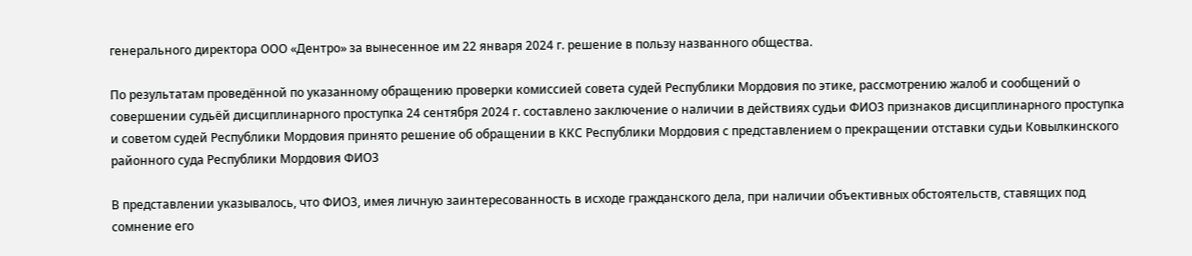генерального директора ООО «Дентро» за вынесенное им 22 января 2024 г. решение в пользу названного общества.

По результатам проведённой по указанному обращению проверки комиссией совета судей Республики Мордовия по этике, рассмотрению жалоб и сообщений о совершении судьёй дисциплинарного проступка 24 сентября 2024 г. составлено заключение о наличии в действиях судьи ФИО3 признаков дисциплинарного проступка и советом судей Республики Мордовия принято решение об обращении в ККС Республики Мордовия с представлением о прекращении отставки судьи Ковылкинского районного суда Республики Мордовия ФИО3

В представлении указывалось, что ФИО3, имея личную заинтересованность в исходе гражданского дела, при наличии объективных обстоятельств, ставящих под сомнение его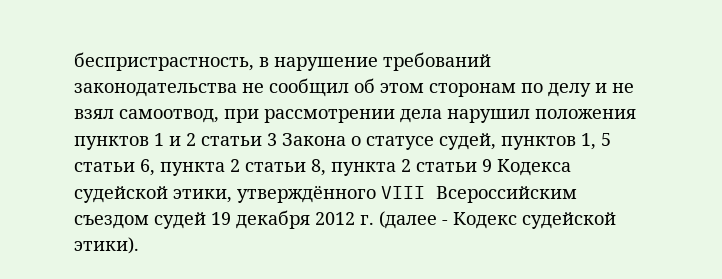беспристрастность, в нарушение требований законодательства не сообщил об этом сторонам по делу и не взял самоотвод, при рассмотрении дела нарушил положения пунктов 1 и 2 статьи 3 Закона о статусе судей, пунктов 1, 5 статьи 6, пункта 2 статьи 8, пункта 2 статьи 9 Кодекса судейской этики, утверждённого VIII Всероссийским съездом судей 19 декабря 2012 г. (далее - Кодекс судейской этики).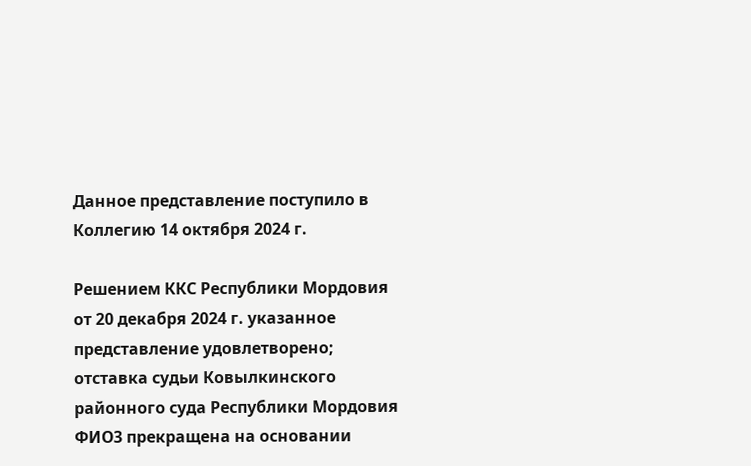Данное представление поступило в Коллегию 14 октября 2024 г.

Решением ККС Республики Мордовия от 20 декабря 2024 г. указанное представление удовлетворено; отставка судьи Ковылкинского районного суда Республики Мордовия ФИО3 прекращена на основании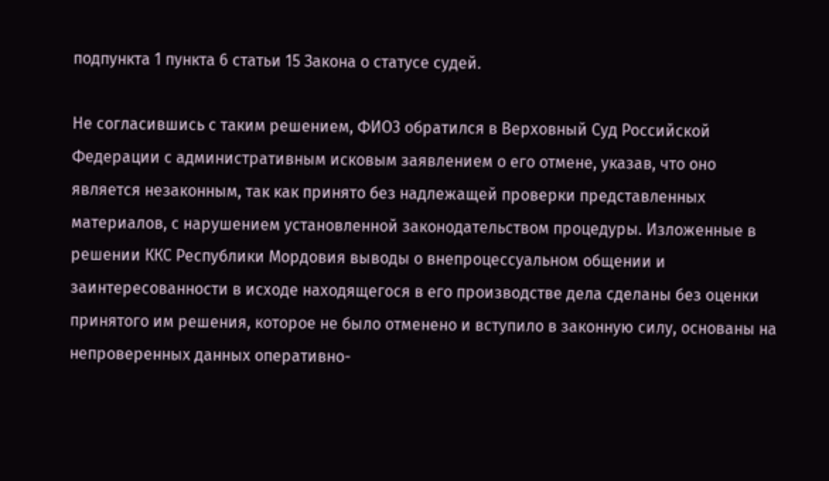подпункта 1 пункта 6 статьи 15 Закона о статусе судей.

Не согласившись с таким решением, ФИО3 обратился в Верховный Суд Российской Федерации с административным исковым заявлением о его отмене, указав, что оно является незаконным, так как принято без надлежащей проверки представленных материалов, с нарушением установленной законодательством процедуры. Изложенные в решении ККС Республики Мордовия выводы о внепроцессуальном общении и заинтересованности в исходе находящегося в его производстве дела сделаны без оценки принятого им решения, которое не было отменено и вступило в законную силу, основаны на непроверенных данных оперативно-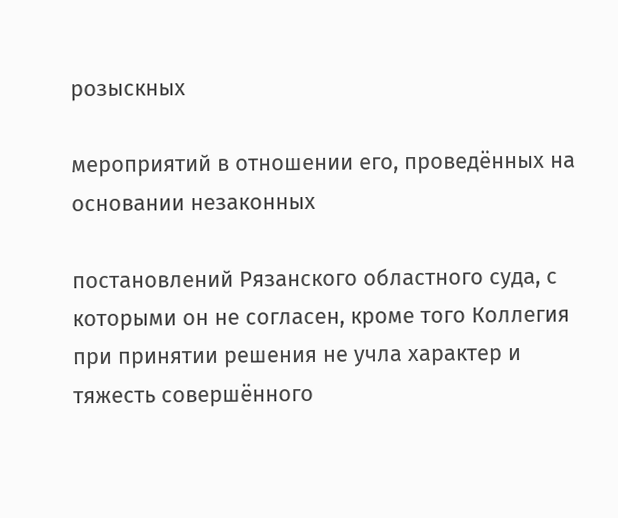розыскных

мероприятий в отношении его, проведённых на основании незаконных

постановлений Рязанского областного суда, с которыми он не согласен, кроме того Коллегия при принятии решения не учла характер и тяжесть совершённого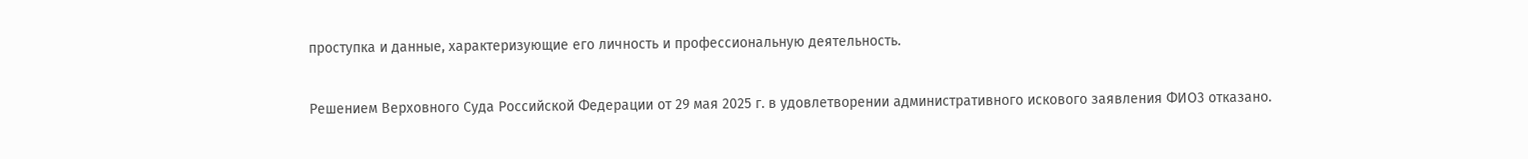проступка и данные, характеризующие его личность и профессиональную деятельность.

Решением Верховного Суда Российской Федерации от 29 мая 2025 г. в удовлетворении административного искового заявления ФИО3 отказано.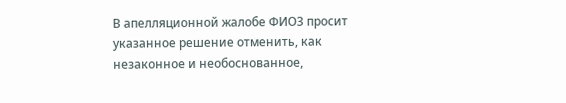В апелляционной жалобе ФИО3 просит указанное решение отменить, как незаконное и необоснованное,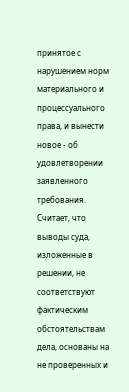принятое с нарушением норм материального и процессуального права, и вынести новое - об удовлетворении заявленного требования. Считает, что выводы суда, изложенные в решении, не соответствуют фактическим обстоятельствам дела, основаны на не проверенных и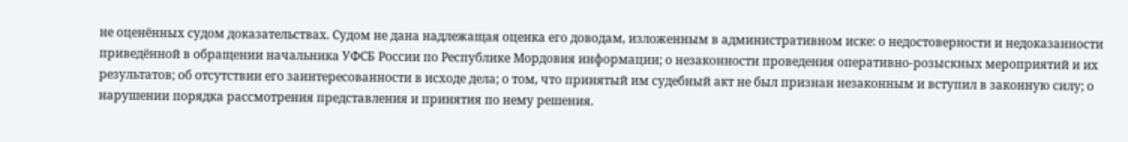не оценённых судом доказательствах. Судом не дана надлежащая оценка его доводам, изложенным в административном иске: о недостоверности и недоказанности приведённой в обращении начальника УФСБ России по Республике Мордовия информации; о незаконности проведения оперативно-розыскных мероприятий и их результатов; об отсутствии его заинтересованности в исходе дела; о том, что принятый им судебный акт не был признан незаконным и вступил в законную силу; о нарушении порядка рассмотрения представления и принятия по нему решения.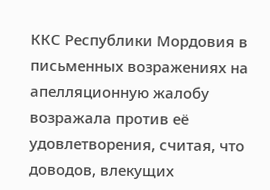ККС Республики Мордовия в письменных возражениях на апелляционную жалобу возражала против её удовлетворения, считая, что доводов, влекущих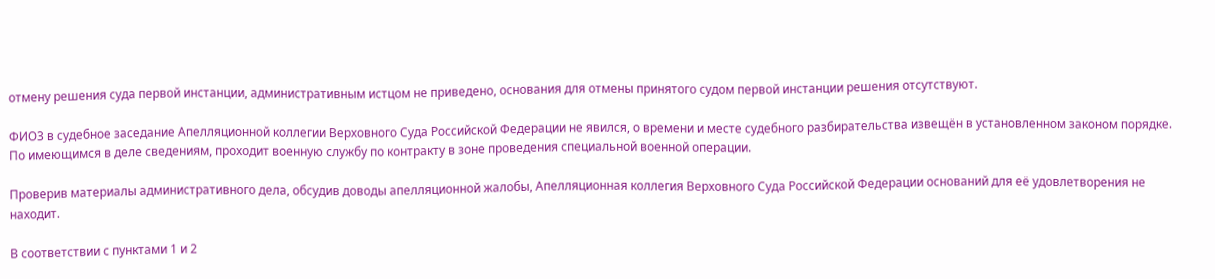отмену решения суда первой инстанции, административным истцом не приведено, основания для отмены принятого судом первой инстанции решения отсутствуют.

ФИО3 в судебное заседание Апелляционной коллегии Верховного Суда Российской Федерации не явился, о времени и месте судебного разбирательства извещён в установленном законом порядке. По имеющимся в деле сведениям, проходит военную службу по контракту в зоне проведения специальной военной операции.

Проверив материалы административного дела, обсудив доводы апелляционной жалобы, Апелляционная коллегия Верховного Суда Российской Федерации оснований для её удовлетворения не находит.

В соответствии с пунктами 1 и 2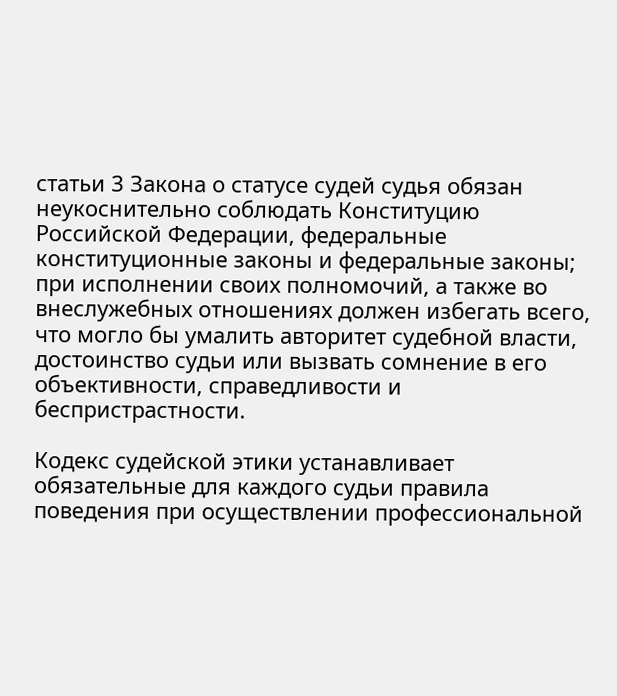статьи 3 Закона о статусе судей судья обязан неукоснительно соблюдать Конституцию Российской Федерации, федеральные конституционные законы и федеральные законы; при исполнении своих полномочий, а также во внеслужебных отношениях должен избегать всего, что могло бы умалить авторитет судебной власти, достоинство судьи или вызвать сомнение в его объективности, справедливости и беспристрастности.

Кодекс судейской этики устанавливает обязательные для каждого судьи правила поведения при осуществлении профессиональной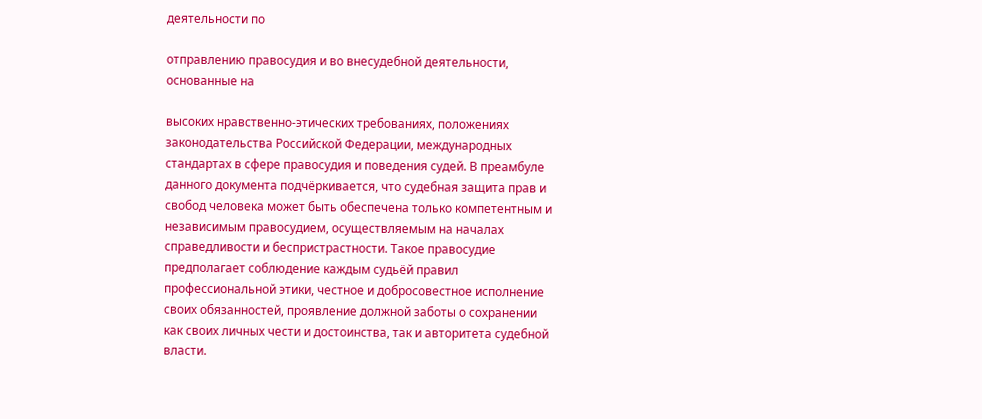деятельности по

отправлению правосудия и во внесудебной деятельности, основанные на

высоких нравственно-этических требованиях, положениях законодательства Российской Федерации, международных стандартах в сфере правосудия и поведения судей. В преамбуле данного документа подчёркивается, что судебная защита прав и свобод человека может быть обеспечена только компетентным и независимым правосудием, осуществляемым на началах справедливости и беспристрастности. Такое правосудие предполагает соблюдение каждым судьёй правил профессиональной этики, честное и добросовестное исполнение своих обязанностей, проявление должной заботы о сохранении как своих личных чести и достоинства, так и авторитета судебной власти.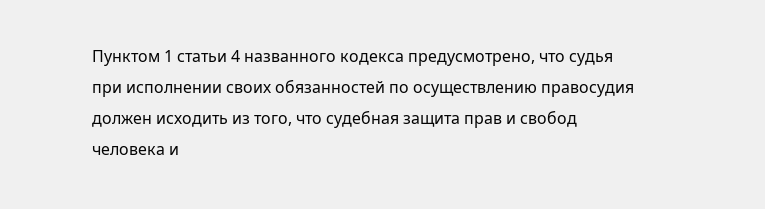Пунктом 1 статьи 4 названного кодекса предусмотрено, что судья при исполнении своих обязанностей по осуществлению правосудия должен исходить из того, что судебная защита прав и свобод человека и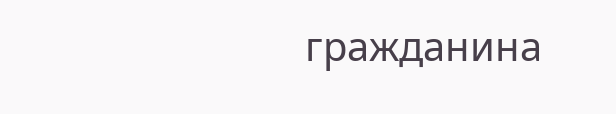гражданина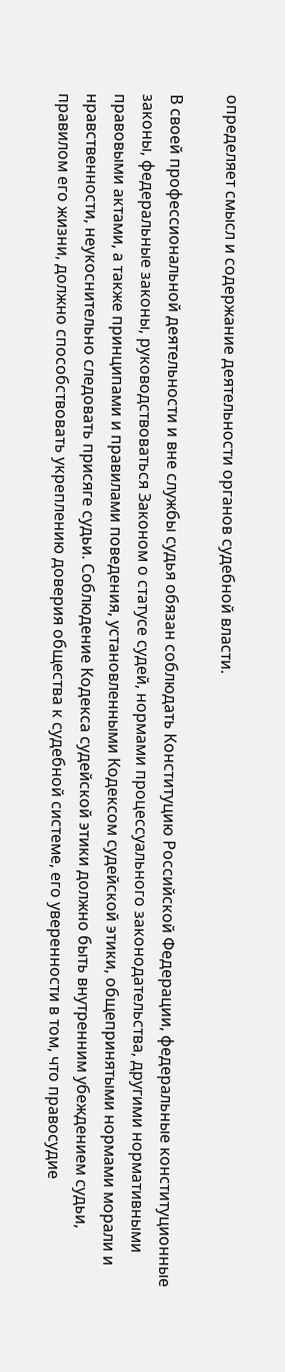определяет смысл и содержание деятельности органов судебной власти.

В своей профессиональной деятельности и вне службы судья обязан соблюдать Конституцию Российской Федерации, федеральные конституционные законы, федеральные законы, руководствоваться Законом о статусе судей, нормами процессуального законодательства, другими нормативными правовыми актами, а также принципами и правилами поведения, установленными Кодексом судейской этики, общепринятыми нормами морали и нравственности, неукоснительно следовать присяге судьи. Соблюдение Кодекса судейской этики должно быть внутренним убеждением судьи, правилом его жизни, должно способствовать укреплению доверия общества к судебной системе, его уверенности в том, что правосудие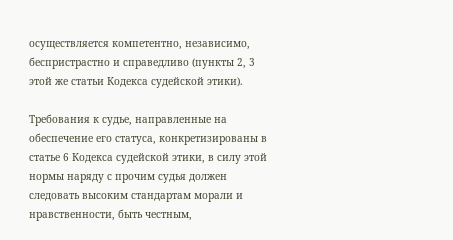осуществляется компетентно, независимо, беспристрастно и справедливо (пункты 2, 3 этой же статьи Кодекса судейской этики).

Требования к судье, направленные на обеспечение его статуса, конкретизированы в статье 6 Кодекса судейской этики, в силу этой нормы наряду с прочим судья должен следовать высоким стандартам морали и нравственности, быть честным,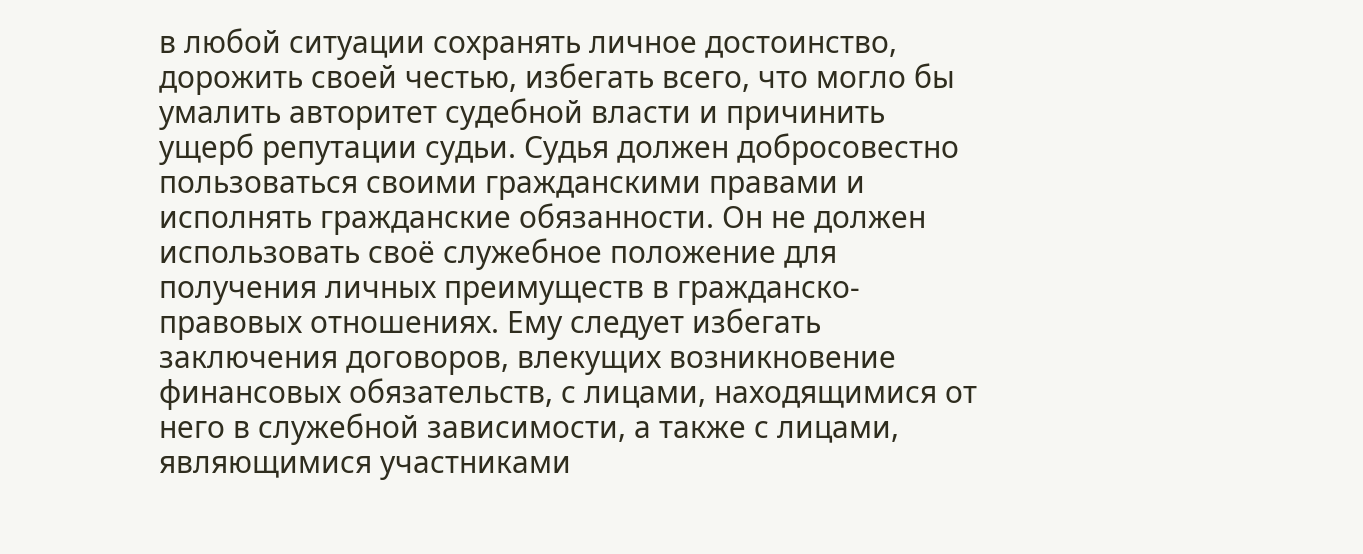в любой ситуации сохранять личное достоинство, дорожить своей честью, избегать всего, что могло бы умалить авторитет судебной власти и причинить ущерб репутации судьи. Судья должен добросовестно пользоваться своими гражданскими правами и исполнять гражданские обязанности. Он не должен использовать своё служебное положение для получения личных преимуществ в гражданско-правовых отношениях. Ему следует избегать заключения договоров, влекущих возникновение финансовых обязательств, с лицами, находящимися от него в служебной зависимости, а также с лицами, являющимися участниками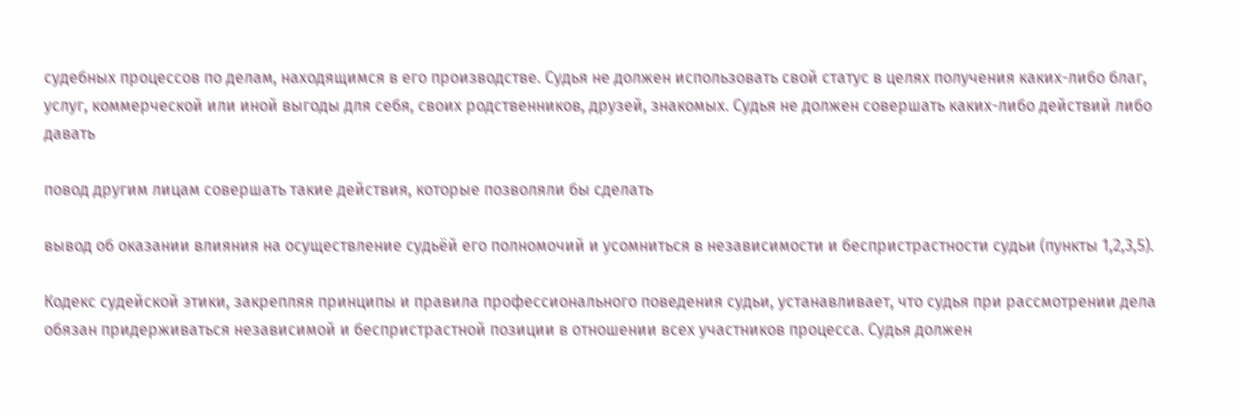судебных процессов по делам, находящимся в его производстве. Судья не должен использовать свой статус в целях получения каких-либо благ, услуг, коммерческой или иной выгоды для себя, своих родственников, друзей, знакомых. Судья не должен совершать каких-либо действий либо давать

повод другим лицам совершать такие действия, которые позволяли бы сделать

вывод об оказании влияния на осуществление судьёй его полномочий и усомниться в независимости и беспристрастности судьи (пункты 1,2,3,5).

Кодекс судейской этики, закрепляя принципы и правила профессионального поведения судьи, устанавливает, что судья при рассмотрении дела обязан придерживаться независимой и беспристрастной позиции в отношении всех участников процесса. Судья должен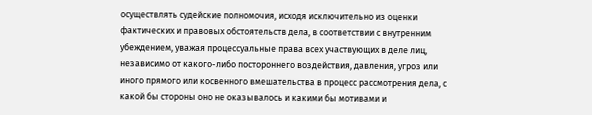осуществлять судейские полномочия, исходя исключительно из оценки фактических и правовых обстоятельств дела, в соответствии с внутренним убеждением, уважая процессуальные права всех участвующих в деле лиц, независимо от какого-либо постороннего воздействия, давления, угроз или иного прямого или косвенного вмешательства в процесс рассмотрения дела, с какой бы стороны оно не оказывалось и какими бы мотивами и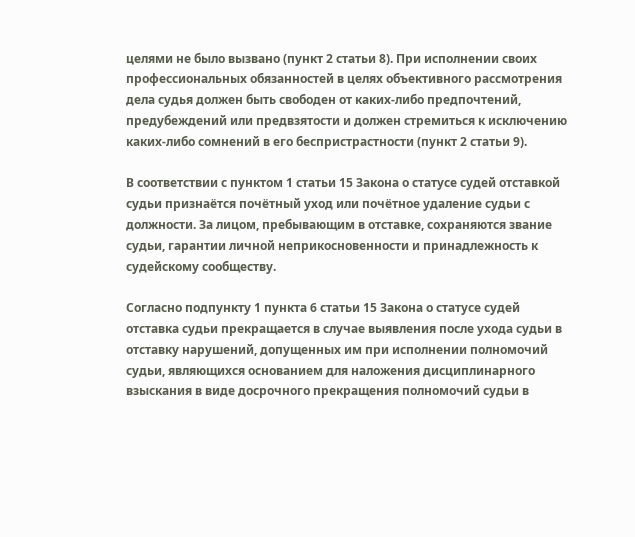целями не было вызвано (пункт 2 статьи 8). При исполнении своих профессиональных обязанностей в целях объективного рассмотрения дела судья должен быть свободен от каких-либо предпочтений, предубеждений или предвзятости и должен стремиться к исключению каких-либо сомнений в его беспристрастности (пункт 2 статьи 9).

В соответствии с пунктом 1 статьи 15 Закона о статусе судей отставкой судьи признаётся почётный уход или почётное удаление судьи с должности. За лицом, пребывающим в отставке, сохраняются звание судьи, гарантии личной неприкосновенности и принадлежность к судейскому сообществу.

Согласно подпункту 1 пункта 6 статьи 15 Закона о статусе судей отставка судьи прекращается в случае выявления после ухода судьи в отставку нарушений, допущенных им при исполнении полномочий судьи, являющихся основанием для наложения дисциплинарного взыскания в виде досрочного прекращения полномочий судьи в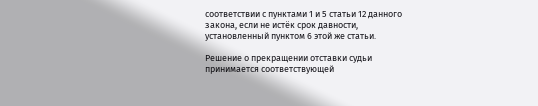соответствии с пунктами 1 и 5 статьи 12 данного закона, если не истёк срок давности, установленный пунктом 6 этой же статьи.

Решение о прекращении отставки судьи принимается соответствующей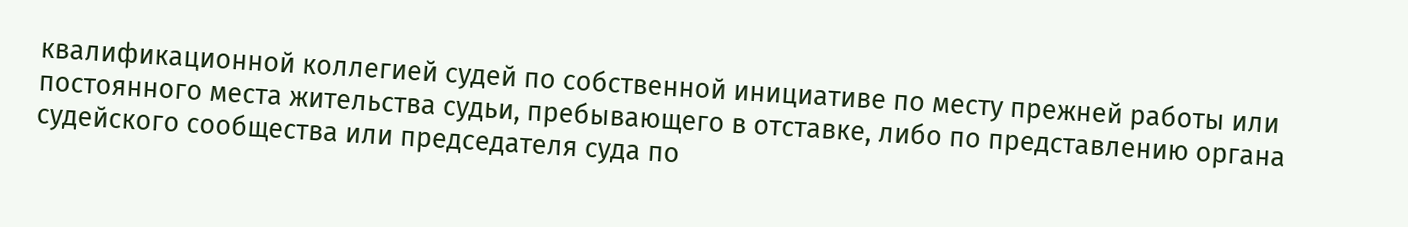квалификационной коллегией судей по собственной инициативе по месту прежней работы или постоянного места жительства судьи, пребывающего в отставке, либо по представлению органа судейского сообщества или председателя суда по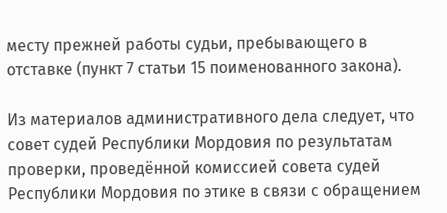месту прежней работы судьи, пребывающего в отставке (пункт 7 статьи 15 поименованного закона).

Из материалов административного дела следует, что совет судей Республики Мордовия по результатам проверки, проведённой комиссией совета судей Республики Мордовия по этике в связи с обращением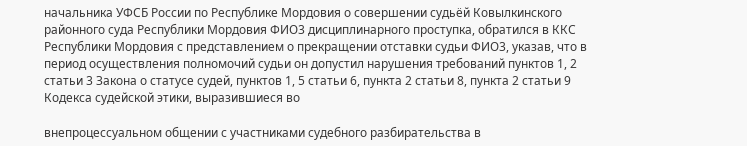начальника УФСБ России по Республике Мордовия о совершении судьёй Ковылкинского районного суда Республики Мордовия ФИО3 дисциплинарного проступка, обратился в ККС Республики Мордовия с представлением о прекращении отставки судьи ФИО3, указав, что в период осуществления полномочий судьи он допустил нарушения требований пунктов 1, 2 статьи 3 Закона о статусе судей, пунктов 1, 5 статьи 6, пункта 2 статьи 8, пункта 2 статьи 9 Кодекса судейской этики, выразившиеся во

внепроцессуальном общении с участниками судебного разбирательства в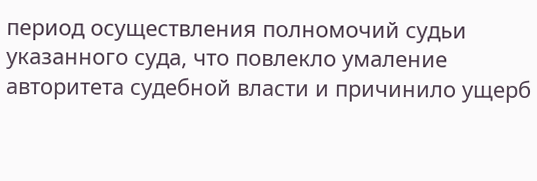период осуществления полномочий судьи указанного суда, что повлекло умаление авторитета судебной власти и причинило ущерб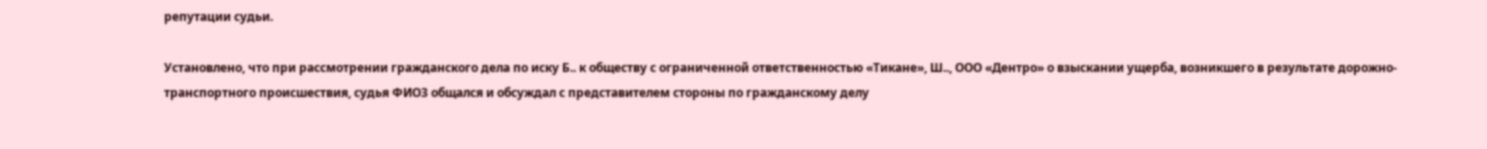репутации судьи.

Установлено, что при рассмотрении гражданского дела по иску Б.. к обществу с ограниченной ответственностью «Тикане», Ш.., ООО «Дентро» о взыскании ущерба, возникшего в результате дорожно-транспортного происшествия, судья ФИО3 общался и обсуждал с представителем стороны по гражданскому делу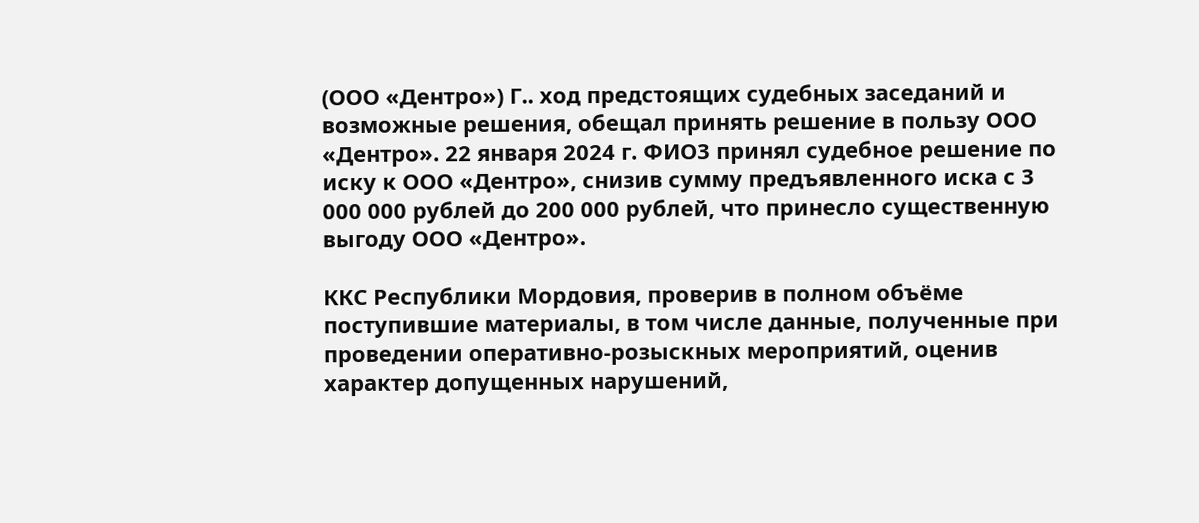(ООО «Дентро») Г.. ход предстоящих судебных заседаний и возможные решения, обещал принять решение в пользу ООО «Дентро». 22 января 2024 г. ФИО3 принял судебное решение по иску к ООО «Дентро», снизив сумму предъявленного иска с 3 000 000 рублей до 200 000 рублей, что принесло существенную выгоду ООО «Дентро».

ККС Республики Мордовия, проверив в полном объёме поступившие материалы, в том числе данные, полученные при проведении оперативно-розыскных мероприятий, оценив характер допущенных нарушений,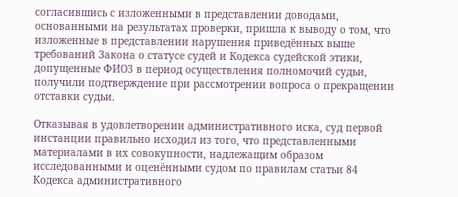согласившись с изложенными в представлении доводами, основанными на результатах проверки, пришла к выводу о том, что изложенные в представлении нарушения приведённых выше требований Закона о статусе судей и Кодекса судейской этики, допущенные ФИО3 в период осуществления полномочий судьи, получили подтверждение при рассмотрении вопроса о прекращении отставки судьи.

Отказывая в удовлетворении административного иска, суд первой инстанции правильно исходил из того, что представленными материалами в их совокупности, надлежащим образом исследованными и оценёнными судом по правилам статьи 84 Кодекса административного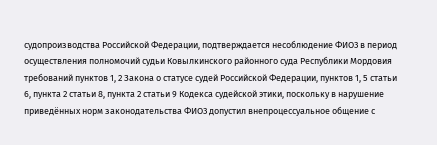судопроизводства Российской Федерации, подтверждается несоблюдение ФИО3 в период осуществления полномочий судьи Ковылкинского районного суда Республики Мордовия требований пунктов 1, 2 Закона о статусе судей Российской Федерации, пунктов 1, 5 статьи 6, пункта 2 статьи 8, пункта 2 статьи 9 Кодекса судейской этики, поскольку в нарушение приведённых норм законодательства ФИО3 допустил внепроцессуальное общение с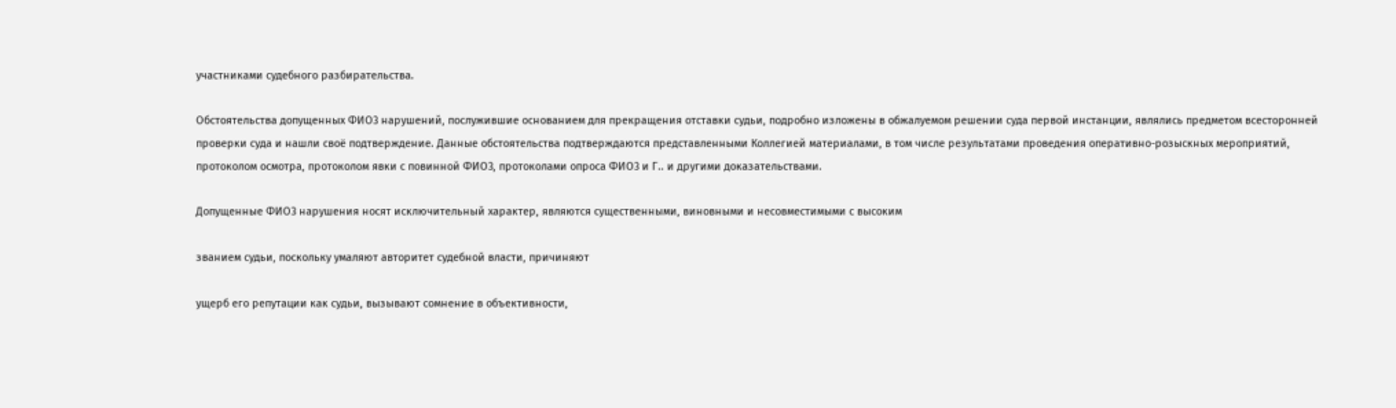участниками судебного разбирательства.

Обстоятельства допущенных ФИО3 нарушений, послужившие основанием для прекращения отставки судьи, подробно изложены в обжалуемом решении суда первой инстанции, являлись предметом всесторонней проверки суда и нашли своё подтверждение. Данные обстоятельства подтверждаются представленными Коллегией материалами, в том числе результатами проведения оперативно-розыскных мероприятий, протоколом осмотра, протоколом явки с повинной ФИО3, протоколами опроса ФИО3 и Г.. и другими доказательствами.

Допущенные ФИО3 нарушения носят исключительный характер, являются существенными, виновными и несовместимыми с высоким

званием судьи, поскольку умаляют авторитет судебной власти, причиняют

ущерб его репутации как судьи, вызывают сомнение в объективности,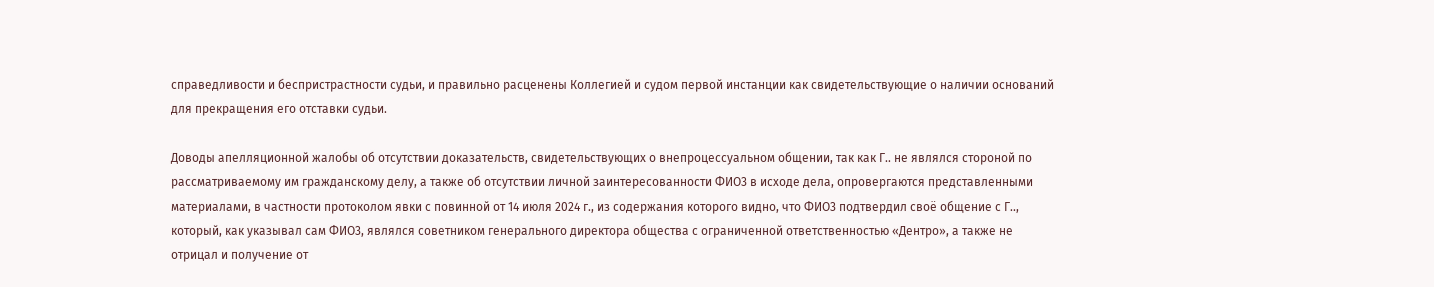справедливости и беспристрастности судьи, и правильно расценены Коллегией и судом первой инстанции как свидетельствующие о наличии оснований для прекращения его отставки судьи.

Доводы апелляционной жалобы об отсутствии доказательств, свидетельствующих о внепроцессуальном общении, так как Г.. не являлся стороной по рассматриваемому им гражданскому делу, а также об отсутствии личной заинтересованности ФИО3 в исходе дела, опровергаются представленными материалами, в частности протоколом явки с повинной от 14 июля 2024 г., из содержания которого видно, что ФИО3 подтвердил своё общение с Г.., который, как указывал сам ФИО3, являлся советником генерального директора общества с ограниченной ответственностью «Дентро», а также не отрицал и получение от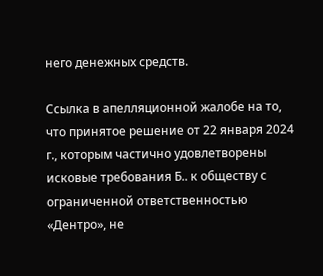него денежных средств.

Ссылка в апелляционной жалобе на то, что принятое решение от 22 января 2024 г., которым частично удовлетворены исковые требования Б.. к обществу с ограниченной ответственностью «Дентро», не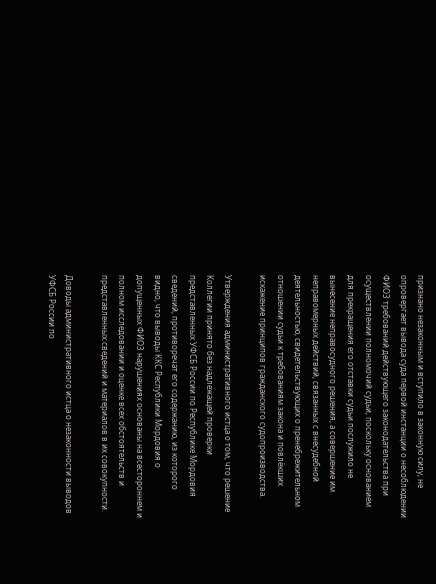признано незаконным и вступило в законную силу, не опровергает вывода суда первой инстанции о несоблюдении ФИО3 требований действующего законодательства при осуществлении полномочий судьи, поскольку основанием для прекращения его отставки судьи послужило не вынесение неправосудного решения, а совершение им неправомерных действий, связанных с внесудебной деятельностью, свидетельствующих о пренебрежительном отношении судьи к требованиям закона и повлёкших искажение принципов гражданского судопроизводства.

Утверждения административного истца о том, что решение Коллегии принято без надлежащей проверки представленных УФСБ России по Республике Мордовия сведений, противоречат его содержанию, из которого видно, что выводы ККС Республики Мордовия о допущенных ФИО3 нарушениях основаны на всестороннем и полном исследовании и оценке всех обстоятельств и представленных сведений и материалов в их совокупности.

Доводы административного истца о незаконности выводов УФСБ России по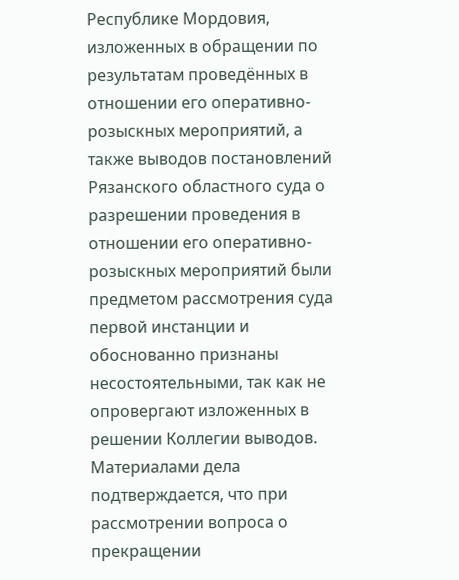Республике Мордовия, изложенных в обращении по результатам проведённых в отношении его оперативно-розыскных мероприятий, а также выводов постановлений Рязанского областного суда о разрешении проведения в отношении его оперативно-розыскных мероприятий были предметом рассмотрения суда первой инстанции и обоснованно признаны несостоятельными, так как не опровергают изложенных в решении Коллегии выводов. Материалами дела подтверждается, что при рассмотрении вопроса о прекращении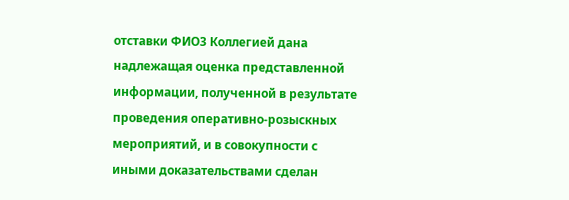отставки ФИО3 Коллегией дана надлежащая оценка представленной информации, полученной в результате проведения оперативно-розыскных мероприятий, и в совокупности с иными доказательствами сделан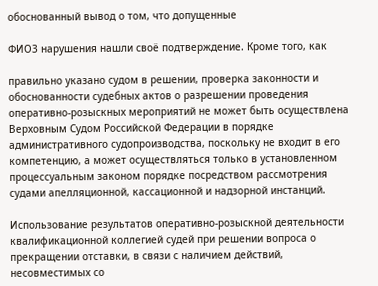обоснованный вывод о том, что допущенные

ФИО3 нарушения нашли своё подтверждение. Кроме того, как

правильно указано судом в решении, проверка законности и обоснованности судебных актов о разрешении проведения оперативно-розыскных мероприятий не может быть осуществлена Верховным Судом Российской Федерации в порядке административного судопроизводства, поскольку не входит в его компетенцию, а может осуществляться только в установленном процессуальным законом порядке посредством рассмотрения судами апелляционной, кассационной и надзорной инстанций.

Использование результатов оперативно-розыскной деятельности квалификационной коллегией судей при решении вопроса о прекращении отставки, в связи с наличием действий, несовместимых со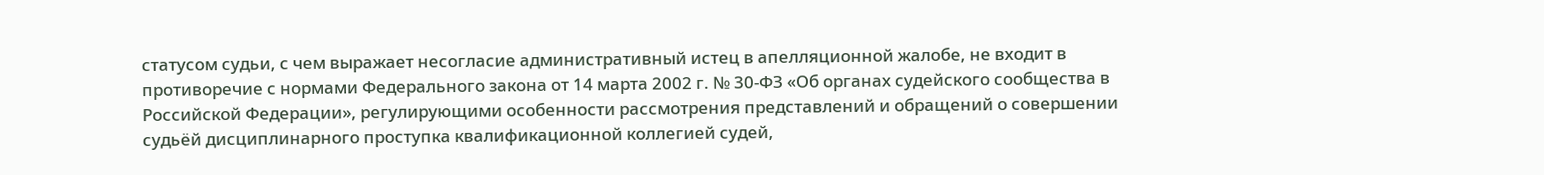статусом судьи, с чем выражает несогласие административный истец в апелляционной жалобе, не входит в противоречие с нормами Федерального закона от 14 марта 2002 г. № 30-ФЗ «Об органах судейского сообщества в Российской Федерации», регулирующими особенности рассмотрения представлений и обращений о совершении судьёй дисциплинарного проступка квалификационной коллегией судей,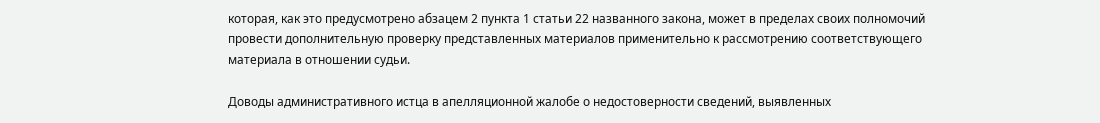которая, как это предусмотрено абзацем 2 пункта 1 статьи 22 названного закона, может в пределах своих полномочий провести дополнительную проверку представленных материалов применительно к рассмотрению соответствующего материала в отношении судьи.

Доводы административного истца в апелляционной жалобе о недостоверности сведений, выявленных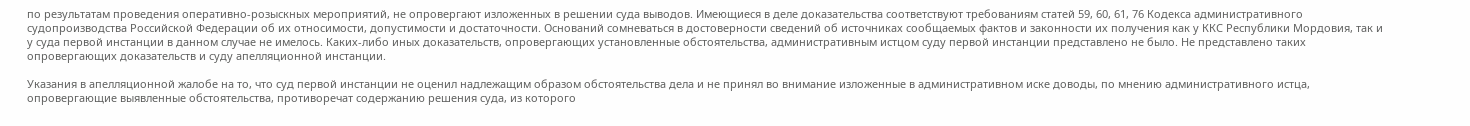по результатам проведения оперативно-розыскных мероприятий, не опровергают изложенных в решении суда выводов. Имеющиеся в деле доказательства соответствуют требованиям статей 59, 60, 61, 76 Кодекса административного судопроизводства Российской Федерации об их относимости, допустимости и достаточности. Оснований сомневаться в достоверности сведений об источниках сообщаемых фактов и законности их получения как у ККС Республики Мордовия, так и у суда первой инстанции в данном случае не имелось. Каких-либо иных доказательств, опровергающих установленные обстоятельства, административным истцом суду первой инстанции представлено не было. Не представлено таких опровергающих доказательств и суду апелляционной инстанции.

Указания в апелляционной жалобе на то, что суд первой инстанции не оценил надлежащим образом обстоятельства дела и не принял во внимание изложенные в административном иске доводы, по мнению административного истца, опровергающие выявленные обстоятельства, противоречат содержанию решения суда, из которого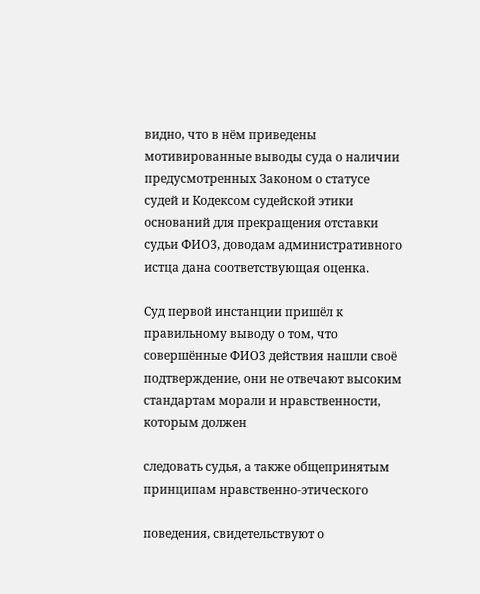видно, что в нём приведены мотивированные выводы суда о наличии предусмотренных Законом о статусе судей и Кодексом судейской этики оснований для прекращения отставки судьи ФИО3, доводам административного истца дана соответствующая оценка.

Суд первой инстанции пришёл к правильному выводу о том, что совершённые ФИО3 действия нашли своё подтверждение, они не отвечают высоким стандартам морали и нравственности, которым должен

следовать судья, а также общепринятым принципам нравственно-этического

поведения, свидетельствуют о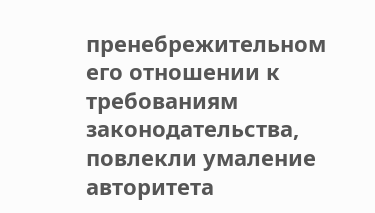пренебрежительном его отношении к требованиям законодательства, повлекли умаление авторитета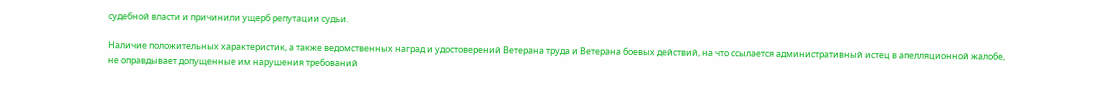судебной власти и причинили ущерб репутации судьи.

Наличие положительных характеристик, а также ведомственных наград и удостоверений Ветерана труда и Ветерана боевых действий, на что ссылается административный истец в апелляционной жалобе, не оправдывает допущенные им нарушения требований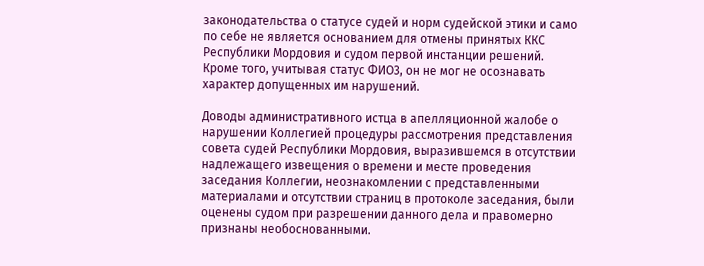законодательства о статусе судей и норм судейской этики и само по себе не является основанием для отмены принятых ККС Республики Мордовия и судом первой инстанции решений. Кроме того, учитывая статус ФИО3, он не мог не осознавать характер допущенных им нарушений.

Доводы административного истца в апелляционной жалобе о нарушении Коллегией процедуры рассмотрения представления совета судей Республики Мордовия, выразившемся в отсутствии надлежащего извещения о времени и месте проведения заседания Коллегии, неознакомлении с представленными материалами и отсутствии страниц в протоколе заседания, были оценены судом при разрешении данного дела и правомерно признаны необоснованными.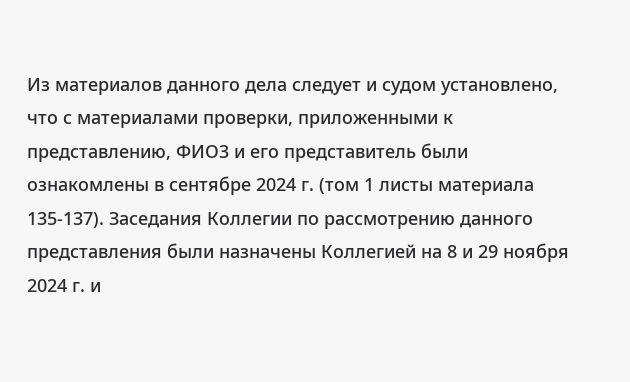Из материалов данного дела следует и судом установлено, что с материалами проверки, приложенными к представлению, ФИО3 и его представитель были ознакомлены в сентябре 2024 г. (том 1 листы материала 135-137). Заседания Коллегии по рассмотрению данного представления были назначены Коллегией на 8 и 29 ноября 2024 г. и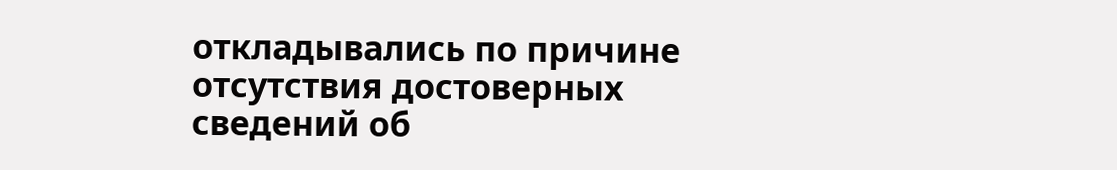откладывались по причине отсутствия достоверных сведений об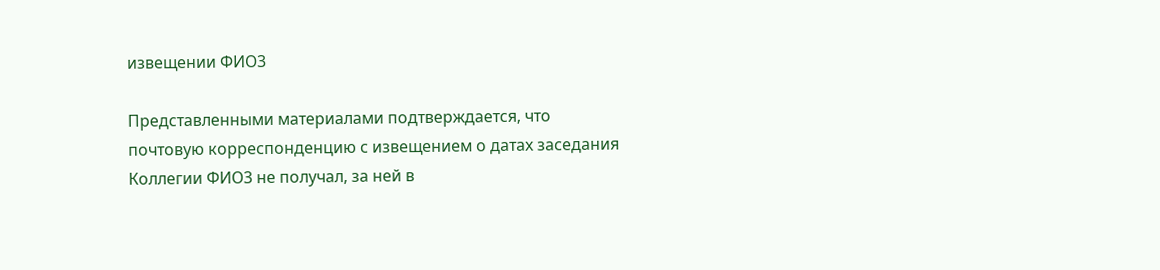извещении ФИО3

Представленными материалами подтверждается, что почтовую корреспонденцию с извещением о датах заседания Коллегии ФИО3 не получал, за ней в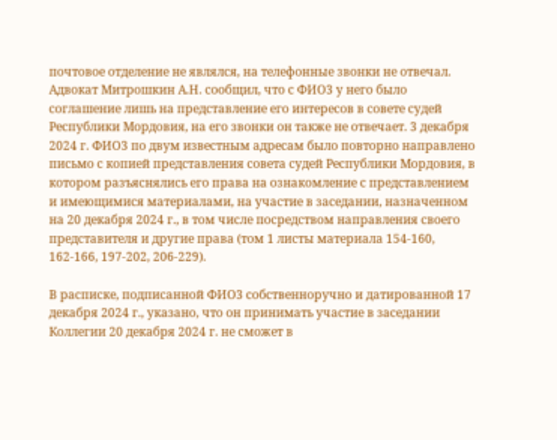почтовое отделение не являлся, на телефонные звонки не отвечал. Адвокат Митрошкин А.Н. сообщил, что с ФИО3 у него было соглашение лишь на представление его интересов в совете судей Республики Мордовия, на его звонки он также не отвечает. 3 декабря 2024 г. ФИО3 по двум известным адресам было повторно направлено письмо с копией представления совета судей Республики Мордовия, в котором разъяснялись его права на ознакомление с представлением и имеющимися материалами, на участие в заседании, назначенном на 20 декабря 2024 г., в том числе посредством направления своего представителя и другие права (том 1 листы материала 154-160, 162-166, 197-202, 206-229).

В расписке, подписанной ФИО3 собственноручно и датированной 17 декабря 2024 г., указано, что он принимать участие в заседании Коллегии 20 декабря 2024 г. не сможет в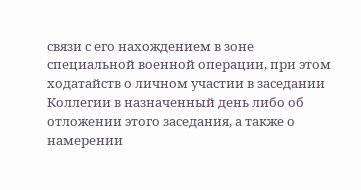связи с его нахождением в зоне специальной военной операции, при этом ходатайств о личном участии в заседании Коллегии в назначенный день либо об отложении этого заседания, а также о намерении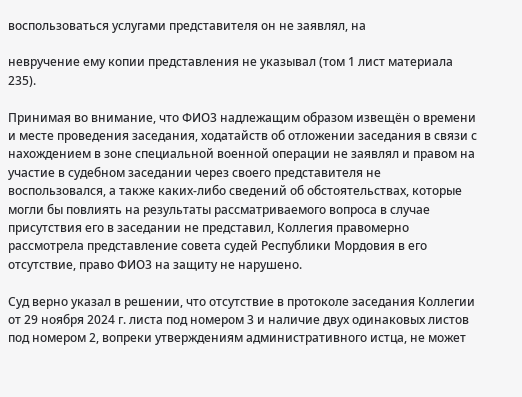воспользоваться услугами представителя он не заявлял, на

невручение ему копии представления не указывал (том 1 лист материала 235).

Принимая во внимание, что ФИО3 надлежащим образом извещён о времени и месте проведения заседания, ходатайств об отложении заседания в связи с нахождением в зоне специальной военной операции не заявлял и правом на участие в судебном заседании через своего представителя не воспользовался, а также каких-либо сведений об обстоятельствах, которые могли бы повлиять на результаты рассматриваемого вопроса в случае присутствия его в заседании не представил, Коллегия правомерно рассмотрела представление совета судей Республики Мордовия в его отсутствие, право ФИО3 на защиту не нарушено.

Суд верно указал в решении, что отсутствие в протоколе заседания Коллегии от 29 ноября 2024 г. листа под номером 3 и наличие двух одинаковых листов под номером 2, вопреки утверждениям административного истца, не может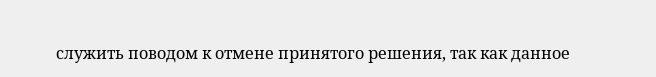служить поводом к отмене принятого решения, так как данное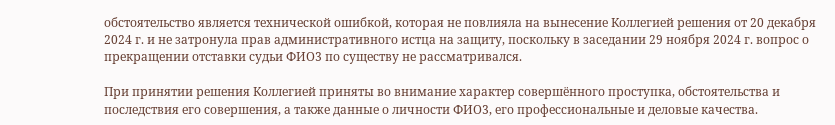обстоятельство является технической ошибкой, которая не повлияла на вынесение Коллегией решения от 20 декабря 2024 г. и не затронула прав административного истца на защиту, поскольку в заседании 29 ноября 2024 г. вопрос о прекращении отставки судьи ФИО3 по существу не рассматривался.

При принятии решения Коллегией приняты во внимание характер совершённого проступка, обстоятельства и последствия его совершения, а также данные о личности ФИО3, его профессиональные и деловые качества.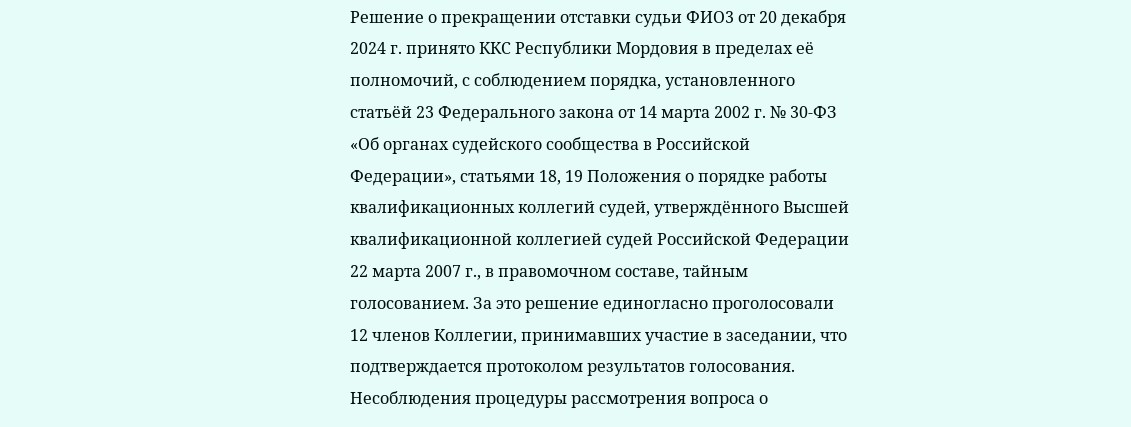Решение о прекращении отставки судьи ФИО3 от 20 декабря 2024 г. принято ККС Республики Мордовия в пределах её полномочий, с соблюдением порядка, установленного статьёй 23 Федерального закона от 14 марта 2002 г. № 30-ФЗ «Об органах судейского сообщества в Российской Федерации», статьями 18, 19 Положения о порядке работы квалификационных коллегий судей, утверждённого Высшей квалификационной коллегией судей Российской Федерации 22 марта 2007 г., в правомочном составе, тайным голосованием. За это решение единогласно проголосовали 12 членов Коллегии, принимавших участие в заседании, что подтверждается протоколом результатов голосования. Несоблюдения процедуры рассмотрения вопроса о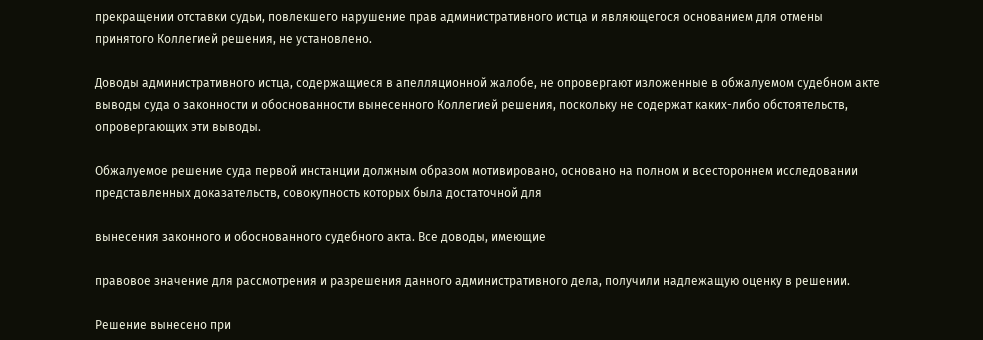прекращении отставки судьи, повлекшего нарушение прав административного истца и являющегося основанием для отмены принятого Коллегией решения, не установлено.

Доводы административного истца, содержащиеся в апелляционной жалобе, не опровергают изложенные в обжалуемом судебном акте выводы суда о законности и обоснованности вынесенного Коллегией решения, поскольку не содержат каких-либо обстоятельств, опровергающих эти выводы.

Обжалуемое решение суда первой инстанции должным образом мотивировано, основано на полном и всестороннем исследовании представленных доказательств, совокупность которых была достаточной для

вынесения законного и обоснованного судебного акта. Все доводы, имеющие

правовое значение для рассмотрения и разрешения данного административного дела, получили надлежащую оценку в решении.

Решение вынесено при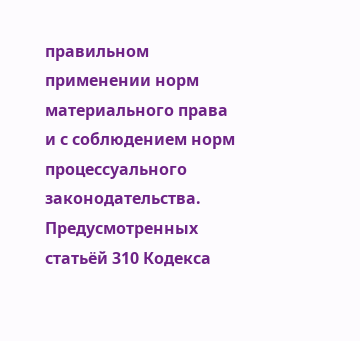правильном применении норм материального права и с соблюдением норм процессуального законодательства. Предусмотренных статьёй 310 Кодекса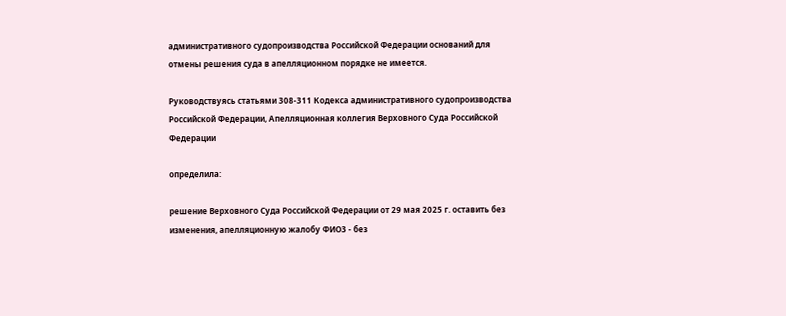административного судопроизводства Российской Федерации оснований для отмены решения суда в апелляционном порядке не имеется.

Руководствуясь статьями 308-311 Кодекса административного судопроизводства Российской Федерации, Апелляционная коллегия Верховного Суда Российской Федерации

определила:

решение Верховного Суда Российской Федерации от 29 мая 2025 г. оставить без изменения, апелляционную жалобу ФИО3 - без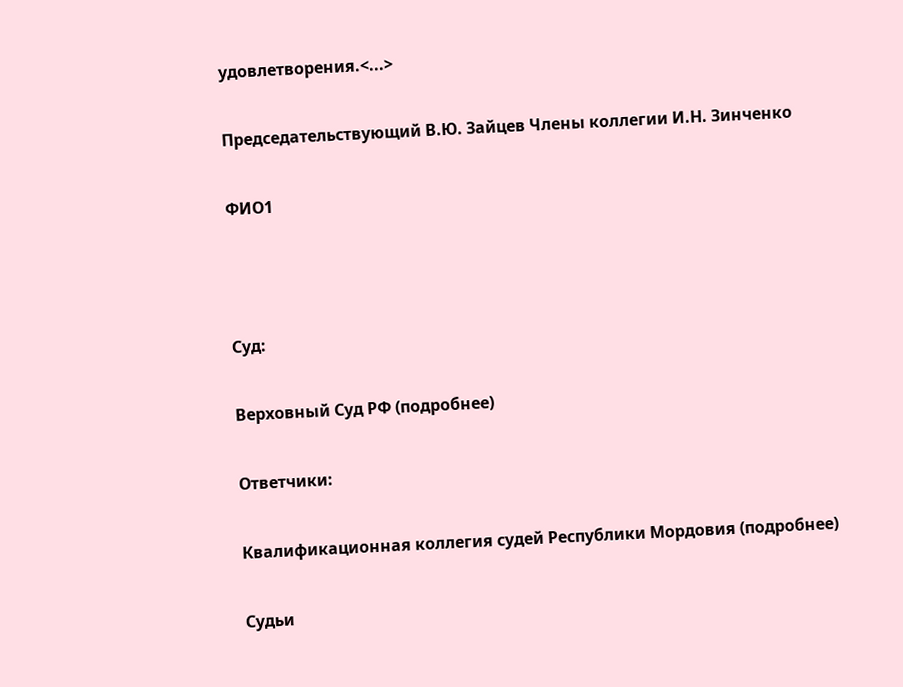удовлетворения.<...>

Председательствующий В.Ю. Зайцев Члены коллегии И.Н. Зинченко

ФИО1



Суд:

Верховный Суд РФ (подробнее)

Ответчики:

Квалификационная коллегия судей Республики Мордовия (подробнее)

Судьи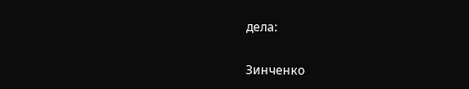дела:

Зинченко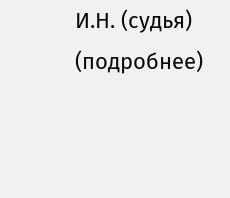И.Н. (судья) (подробнее)